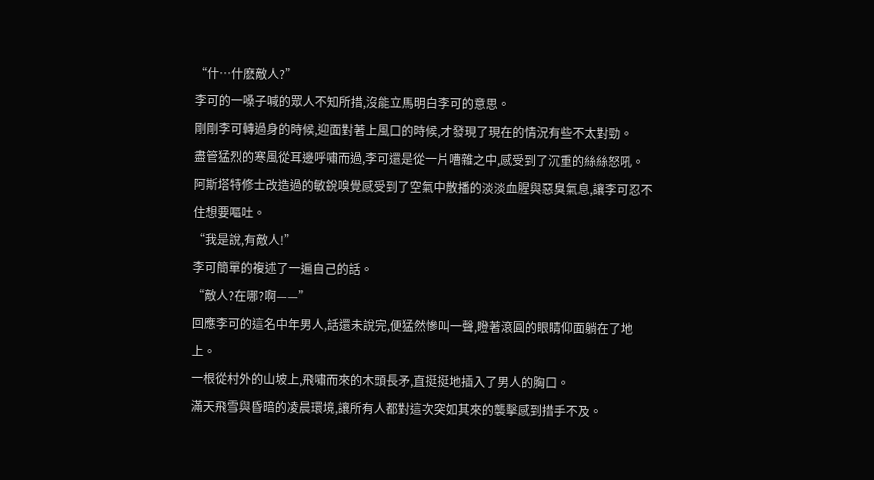“什…什麽敵人?”
李可的一嗓子喊的眾人不知所措,沒能立馬明白李可的意思。
剛剛李可轉過身的時候,迎面對著上風口的時候,才發現了現在的情況有些不太對勁。
盡管猛烈的寒風從耳邊呼嘯而過,李可還是從一片嘈雜之中,感受到了沉重的絲絲怒吼。
阿斯塔特修士改造過的敏銳嗅覺感受到了空氣中散播的淡淡血腥與惡臭氣息,讓李可忍不住想要嘔吐。
“我是說,有敵人!”
李可簡單的複述了一遍自己的話。
“敵人?在哪?啊——”
回應李可的這名中年男人,話還未說完,便猛然慘叫一聲,瞪著滾圓的眼睛仰面躺在了地上。
一根從村外的山坡上,飛嘯而來的木頭長矛,直挺挺地插入了男人的胸口。
滿天飛雪與昏暗的凌晨環境,讓所有人都對這次突如其來的襲擊感到措手不及。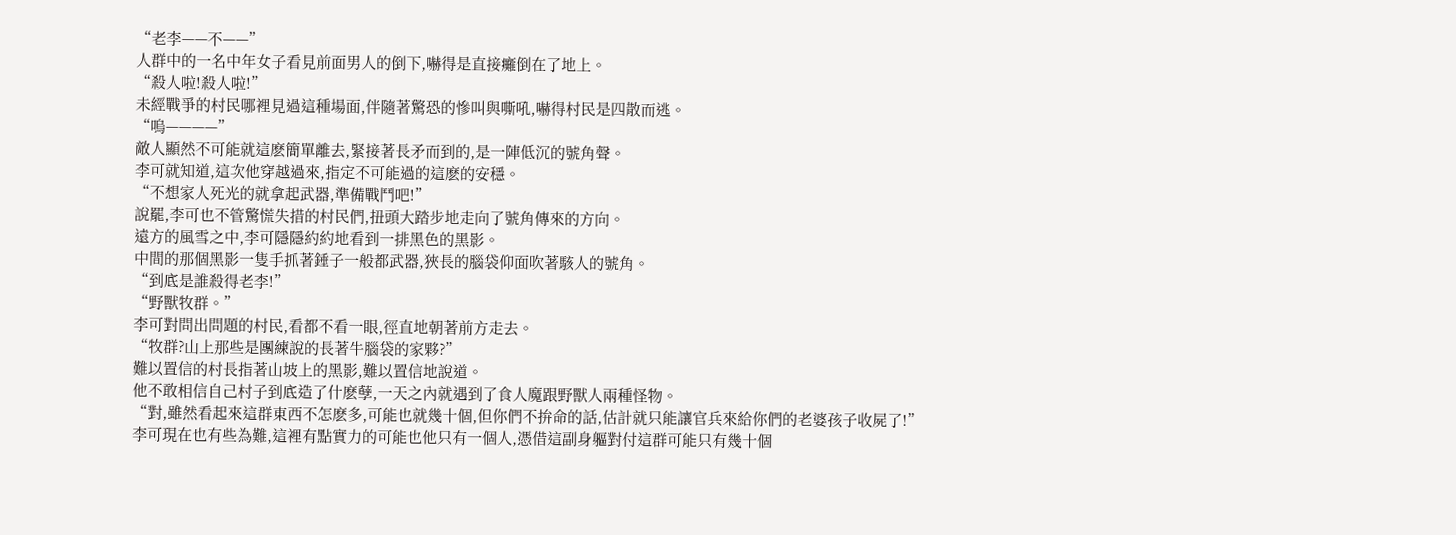“老李——不——”
人群中的一名中年女子看見前面男人的倒下,嚇得是直接癱倒在了地上。
“殺人啦!殺人啦!”
未經戰爭的村民哪裡見過這種場面,伴隨著驚恐的慘叫與嘶吼,嚇得村民是四散而逃。
“嗚————”
敵人顯然不可能就這麽簡單離去,緊接著長矛而到的,是一陣低沉的號角聲。
李可就知道,這次他穿越過來,指定不可能過的這麽的安穩。
“不想家人死光的就拿起武器,準備戰鬥吧!”
說罷,李可也不管驚慌失措的村民們,扭頭大踏步地走向了號角傳來的方向。
遠方的風雪之中,李可隱隱約約地看到一排黑色的黑影。
中間的那個黑影一隻手抓著錘子一般都武器,狹長的腦袋仰面吹著駭人的號角。
“到底是誰殺得老李!”
“野獸牧群。”
李可對問出問題的村民,看都不看一眼,徑直地朝著前方走去。
“牧群?山上那些是團練說的長著牛腦袋的家夥?”
難以置信的村長指著山坡上的黑影,難以置信地說道。
他不敢相信自己村子到底造了什麽孽,一天之內就遇到了食人魔跟野獸人兩種怪物。
“對,雖然看起來這群東西不怎麽多,可能也就幾十個,但你們不拚命的話,估計就只能讓官兵來給你們的老婆孩子收屍了!”
李可現在也有些為難,這裡有點實力的可能也他只有一個人,憑借這副身軀對付這群可能只有幾十個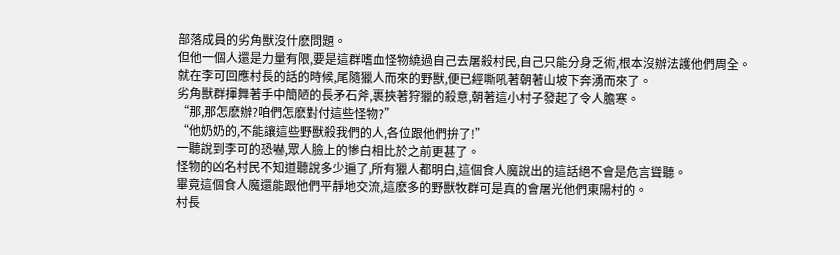部落成員的劣角獸沒什麽問題。
但他一個人還是力量有限,要是這群嗜血怪物繞過自己去屠殺村民,自己只能分身乏術,根本沒辦法護他們周全。
就在李可回應村長的話的時候,尾隨獵人而來的野獸,便已經嘶吼著朝著山坡下奔湧而來了。
劣角獸群揮舞著手中簡陋的長矛石斧,裹挾著狩獵的殺意,朝著這小村子發起了令人膽寒。
“那,那怎麽辦?咱們怎麽對付這些怪物?”
“他奶奶的,不能讓這些野獸殺我們的人,各位跟他們拚了!”
一聽說到李可的恐嚇,眾人臉上的慘白相比於之前更甚了。
怪物的凶名村民不知道聽說多少遍了,所有獵人都明白,這個食人魔說出的這話絕不會是危言聳聽。
畢竟這個食人魔還能跟他們平靜地交流,這麽多的野獸牧群可是真的會屠光他們東陽村的。
村長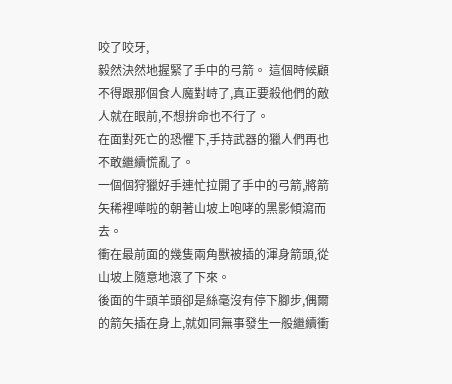咬了咬牙,
毅然決然地握緊了手中的弓箭。 這個時候顧不得跟那個食人魔對峙了,真正要殺他們的敵人就在眼前,不想拚命也不行了。
在面對死亡的恐懼下,手持武器的獵人們再也不敢繼續慌亂了。
一個個狩獵好手連忙拉開了手中的弓箭,將箭矢稀裡嘩啦的朝著山坡上咆哮的黑影傾瀉而去。
衝在最前面的幾隻兩角獸被插的渾身箭頭,從山坡上隨意地滾了下來。
後面的牛頭羊頭卻是絲毫沒有停下腳步,偶爾的箭矢插在身上,就如同無事發生一般繼續衝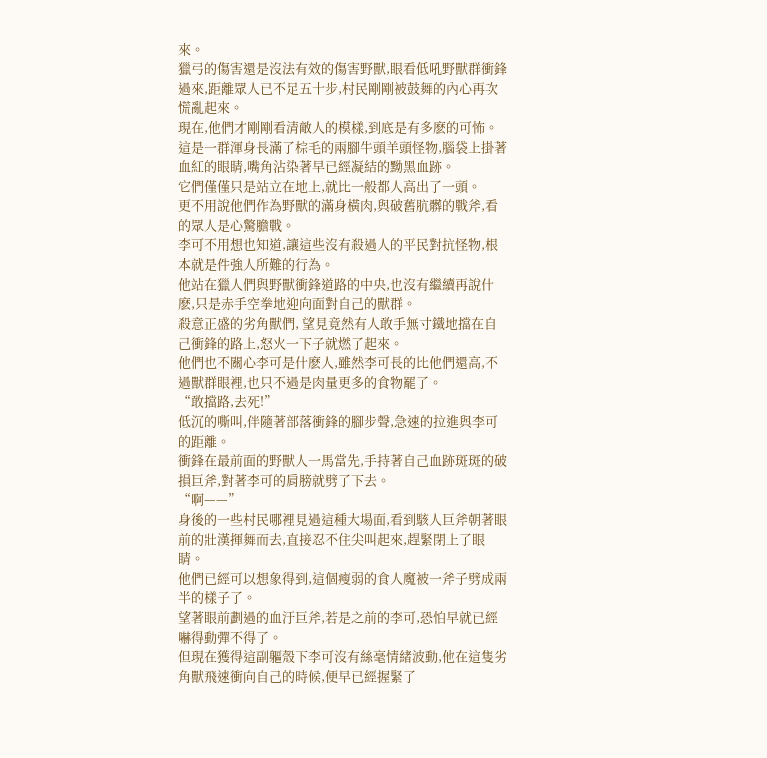來。
獵弓的傷害還是沒法有效的傷害野獸,眼看低吼野獸群衝鋒過來,距離眾人已不足五十步,村民剛剛被鼓舞的內心再次慌亂起來。
現在,他們才剛剛看清敵人的模樣,到底是有多麽的可怖。
這是一群渾身長滿了棕毛的兩腳牛頭羊頭怪物,腦袋上掛著血紅的眼睛,嘴角沾染著早已經凝結的黝黑血跡。
它們僅僅只是站立在地上,就比一般都人高出了一頭。
更不用說他們作為野獸的滿身橫肉,與破舊肮髒的戰斧,看的眾人是心驚膽戰。
李可不用想也知道,讓這些沒有殺過人的平民對抗怪物,根本就是件強人所難的行為。
他站在獵人們與野獸衝鋒道路的中央,也沒有繼續再說什麽,只是赤手空拳地迎向面對自己的獸群。
殺意正盛的劣角獸們, 望見竟然有人敢手無寸鐵地擋在自己衝鋒的路上,怒火一下子就燃了起來。
他們也不關心李可是什麽人,雖然李可長的比他們還高,不過獸群眼裡,也只不過是肉量更多的食物罷了。
“敢擋路,去死!”
低沉的嘶叫,伴隨著部落衝鋒的腳步聲,急速的拉進與李可的距離。
衝鋒在最前面的野獸人一馬當先,手持著自己血跡斑斑的破損巨斧,對著李可的肩膀就劈了下去。
“啊——”
身後的一些村民哪裡見過這種大場面,看到駭人巨斧朝著眼前的壯漢揮舞而去,直接忍不住尖叫起來,趕緊閉上了眼睛。
他們已經可以想象得到,這個瘦弱的食人魔被一斧子劈成兩半的樣子了。
望著眼前劃過的血汙巨斧,若是之前的李可,恐怕早就已經嚇得動彈不得了。
但現在獲得這副軀殼下李可沒有絲毫情緒波動,他在這隻劣角獸飛速衝向自己的時候,便早已經握緊了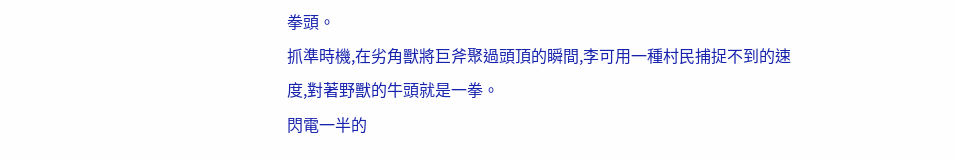拳頭。
抓準時機,在劣角獸將巨斧聚過頭頂的瞬間,李可用一種村民捕捉不到的速度,對著野獸的牛頭就是一拳。
閃電一半的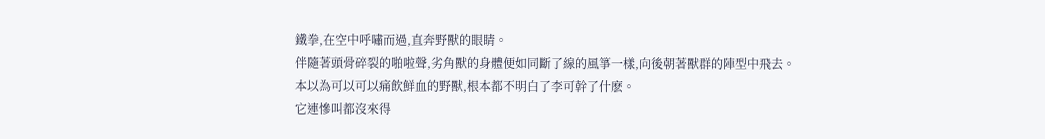鐵拳,在空中呼嘯而過,直奔野獸的眼睛。
伴隨著頭骨碎裂的啪啦聲,劣角獸的身體便如同斷了線的風箏一樣,向後朝著獸群的陣型中飛去。
本以為可以可以痛飲鮮血的野獸,根本都不明白了李可幹了什麽。
它連慘叫都沒來得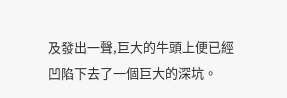及發出一聲,巨大的牛頭上便已經凹陷下去了一個巨大的深坑。